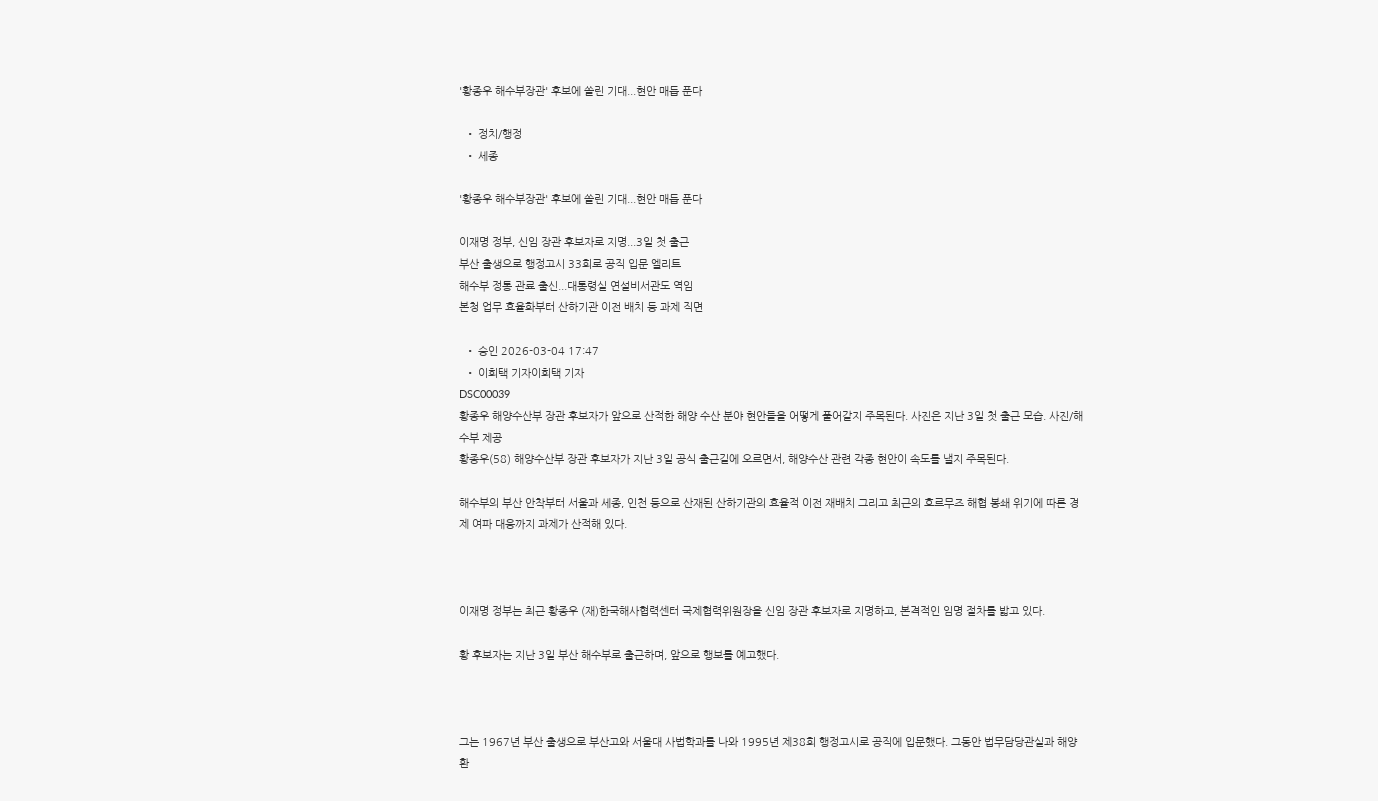'황종우 해수부장관' 후보에 쏠린 기대...현안 매듭 푼다

  • 정치/행정
  • 세종

'황종우 해수부장관' 후보에 쏠린 기대...현안 매듭 푼다

이재명 정부, 신임 장관 후보자로 지명...3일 첫 출근
부산 출생으로 행정고시 33회로 공직 입문 엘리트
해수부 정통 관료 출신...대통령실 연설비서관도 역임
본청 업무 효율화부터 산하기관 이전 배치 등 과제 직면

  • 승인 2026-03-04 17:47
  • 이희택 기자이희택 기자
DSC00039
황종우 해양수산부 장관 후보자가 앞으로 산적한 해양 수산 분야 현안들을 어떻게 풀어갈지 주목된다. 사진은 지난 3일 첫 출근 모습. 사진/해수부 제공
황종우(58) 해양수산부 장관 후보자가 지난 3일 공식 출근길에 오르면서, 해양수산 관련 각종 현안이 속도를 낼지 주목된다.

해수부의 부산 안착부터 서울과 세종, 인천 등으로 산재된 산하기관의 효율적 이전 재배치 그리고 최근의 호르무즈 해협 봉쇄 위기에 따른 경제 여파 대응까지 과제가 산적해 있다.



이재명 정부는 최근 황종우 (재)한국해사협력센터 국제협력위원장을 신임 장관 후보자로 지명하고, 본격적인 임명 절차를 밟고 있다.

황 후보자는 지난 3일 부산 해수부로 출근하며, 앞으로 행보를 예고했다.



그는 1967년 부산 출생으로 부산고와 서울대 사법학과를 나와 1995년 제38회 행정고시로 공직에 입문했다. 그동안 법무담당관실과 해양환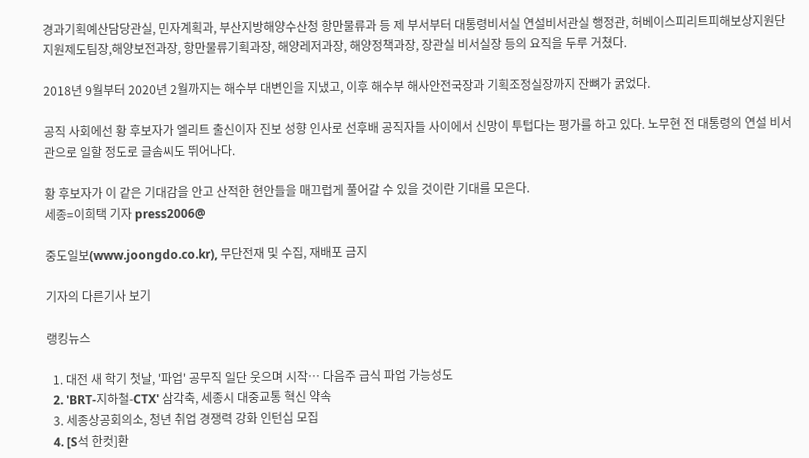경과기획예산담당관실, 민자계획과, 부산지방해양수산청 항만물류과 등 제 부서부터 대통령비서실 연설비서관실 행정관, 허베이스피리트피해보상지원단 지원제도팀장,해양보전과장, 항만물류기획과장, 해양레저과장, 해양정책과장, 장관실 비서실장 등의 요직을 두루 거쳤다.

2018년 9월부터 2020년 2월까지는 해수부 대변인을 지냈고, 이후 해수부 해사안전국장과 기획조정실장까지 잔뼈가 굵었다.

공직 사회에선 황 후보자가 엘리트 출신이자 진보 성향 인사로 선후배 공직자들 사이에서 신망이 투텁다는 평가를 하고 있다. 노무현 전 대통령의 연설 비서관으로 일할 정도로 글솜씨도 뛰어나다.

황 후보자가 이 같은 기대감을 안고 산적한 현안들을 매끄럽게 풀어갈 수 있을 것이란 기대를 모은다.
세종=이희택 기자 press2006@

중도일보(www.joongdo.co.kr), 무단전재 및 수집, 재배포 금지

기자의 다른기사 보기

랭킹뉴스

  1. 대전 새 학기 첫날, '파업' 공무직 일단 웃으며 시작… 다음주 급식 파업 가능성도
  2. 'BRT-지하철-CTX' 삼각축, 세종시 대중교통 혁신 약속
  3. 세종상공회의소, 청년 취업 경쟁력 강화 인턴십 모집
  4. [S석 한컷]환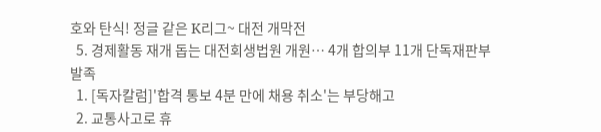호와 탄식! 정글 같은 K리그~ 대전 개막전
  5. 경제활동 재개 돕는 대전회생법원 개원… 4개 합의부 11개 단독재판부 발족
  1. [독자칼럼]'합격 통보 4분 만에 채용 취소'는 부당해고
  2. 교통사고로 휴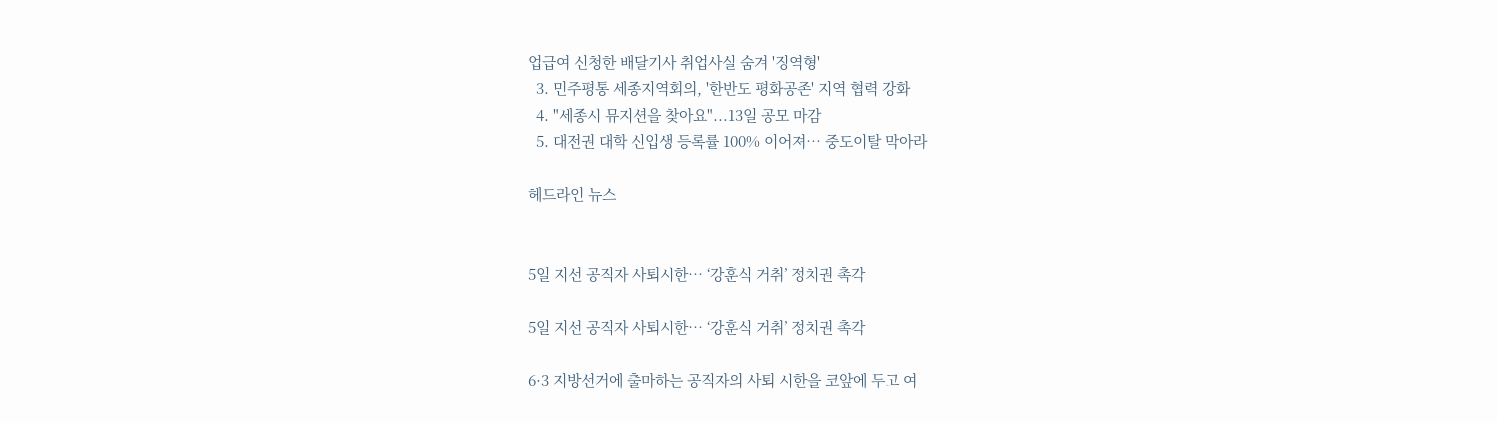업급여 신청한 배달기사 취업사실 숨겨 '징역형'
  3. 민주평통 세종지역회의, '한반도 평화공존' 지역 협력 강화
  4. "세종시 뮤지션을 찾아요"...13일 공모 마감
  5. 대전권 대학 신입생 등록률 100% 이어져… 중도이탈 막아라

헤드라인 뉴스


5일 지선 공직자 사퇴시한… ‘강훈식 거취’ 정치권 촉각

5일 지선 공직자 사퇴시한… ‘강훈식 거취’ 정치권 촉각

6·3 지방선거에 출마하는 공직자의 사퇴 시한을 코앞에 두고 여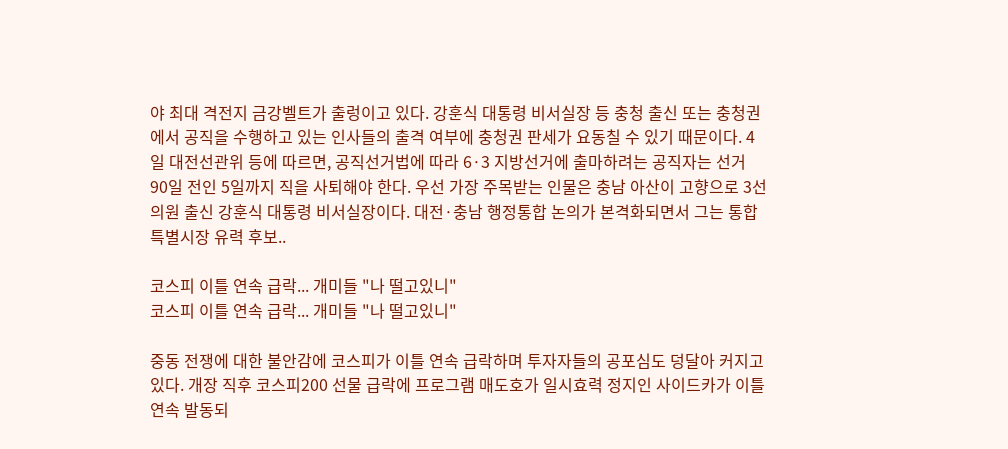야 최대 격전지 금강벨트가 출렁이고 있다. 강훈식 대통령 비서실장 등 충청 출신 또는 충청권에서 공직을 수행하고 있는 인사들의 출격 여부에 충청권 판세가 요동칠 수 있기 때문이다. 4일 대전선관위 등에 따르면, 공직선거법에 따라 6·3 지방선거에 출마하려는 공직자는 선거 90일 전인 5일까지 직을 사퇴해야 한다. 우선 가장 주목받는 인물은 충남 아산이 고향으로 3선 의원 출신 강훈식 대통령 비서실장이다. 대전·충남 행정통합 논의가 본격화되면서 그는 통합특별시장 유력 후보..

코스피 이틀 연속 급락... 개미들 "나 떨고있니"
코스피 이틀 연속 급락... 개미들 "나 떨고있니"

중동 전쟁에 대한 불안감에 코스피가 이틀 연속 급락하며 투자자들의 공포심도 덩달아 커지고 있다. 개장 직후 코스피200 선물 급락에 프로그램 매도호가 일시효력 정지인 사이드카가 이틀 연속 발동되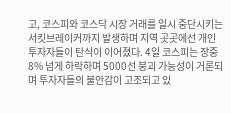고, 코스피와 코스닥 시장 거래를 일시 중단시키는 서킷브레이커까지 발생하며 지역 곳곳에선 개인투자자들이 탄식이 이어졌다. 4일 코스피는 장중 8% 넘게 하락하며 5000선 붕괴 가능성이 거론되며 투자자들의 불안감이 고조되고 있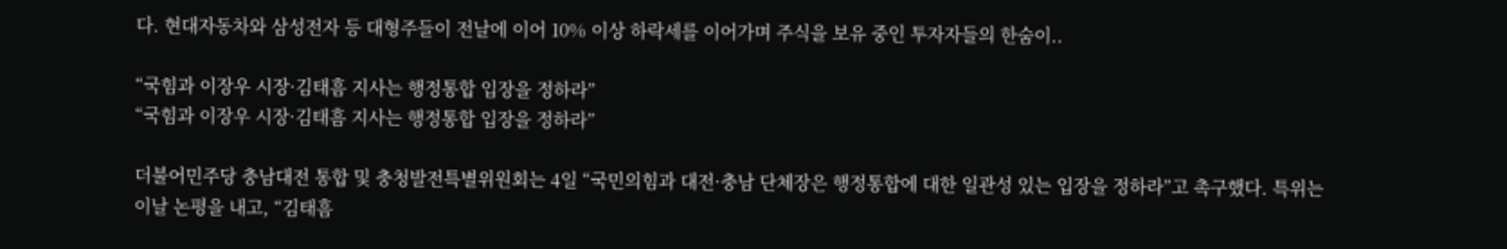다. 현대자동차와 삼성전자 등 대형주들이 전날에 이어 10% 이상 하락세를 이어가며 주식을 보유 중인 투자자들의 한숨이..

“국힘과 이장우 시장·김태흠 지사는 행정통합 입장을 정하라”
“국힘과 이장우 시장·김태흠 지사는 행정통합 입장을 정하라”

더불어민주당 충남대전 통합 및 충청발전특별위원회는 4일 “국민의힘과 대전·충남 단체장은 행정통합에 대한 일관성 있는 입장을 정하라”고 촉구했다. 특위는 이날 논평을 내고, “김태흠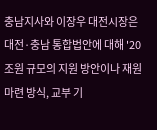충남지사와 이장우 대전시장은 대전·충남 통합법안에 대해 '20조원 규모의 지원 방안이나 재원 마련 방식, 교부 기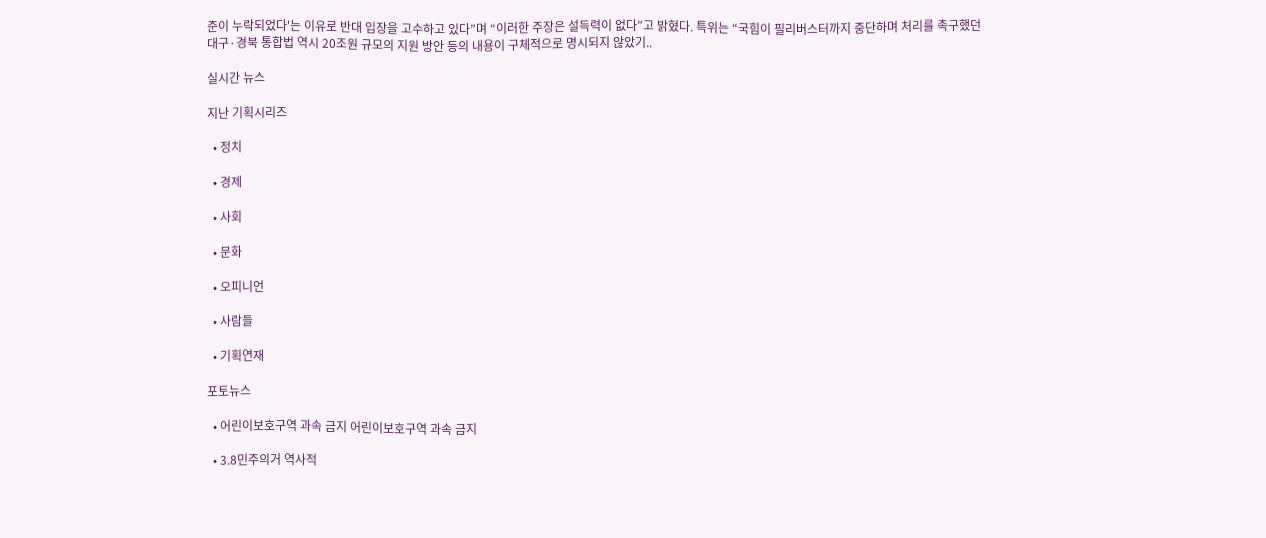준이 누락되었다'는 이유로 반대 입장을 고수하고 있다”며 “이러한 주장은 설득력이 없다”고 밝혔다. 특위는 “국힘이 필리버스터까지 중단하며 처리를 촉구했던 대구·경북 통합법 역시 20조원 규모의 지원 방안 등의 내용이 구체적으로 명시되지 않았기..

실시간 뉴스

지난 기획시리즈

  • 정치

  • 경제

  • 사회

  • 문화

  • 오피니언

  • 사람들

  • 기획연재

포토뉴스

  • 어린이보호구역 과속 금지 어린이보호구역 과속 금지

  • 3.8민주의거 역사적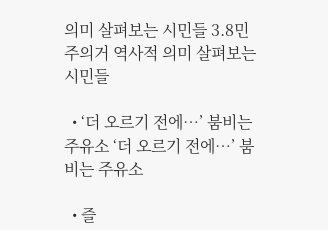의미 살펴보는 시민들 3.8민주의거 역사적 의미 살펴보는 시민들

  • ‘더 오르기 전에…’ 붐비는 주유소 ‘더 오르기 전에…’ 붐비는 주유소

  • 즐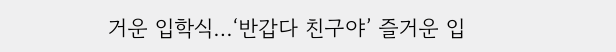거운 입학식…‘반갑다 친구야’ 즐거운 입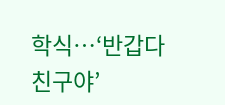학식…‘반갑다 친구야’